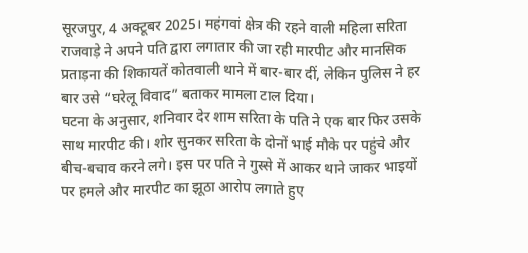सूरजपुर, 4 अक्टूबर 2025। महंगवां क्षेत्र की रहने वाली महिला सरिता राजवाड़े ने अपने पति द्वारा लगातार की जा रही मारपीट और मानसिक प्रताड़ना की शिकायतें कोतवाली थाने में बार-बार दीं, लेकिन पुलिस ने हर बार उसे “घरेलू विवाद” बताकर मामला टाल दिया।
घटना के अनुसार, शनिवार देर शाम सरिता के पति ने एक बार फिर उसके साथ मारपीट की। शोर सुनकर सरिता के दोनों भाई मौके पर पहुंचे और बीच-बचाव करने लगे। इस पर पति ने गुस्से में आकर थाने जाकर भाइयों पर हमले और मारपीट का झूठा आरोप लगाते हुए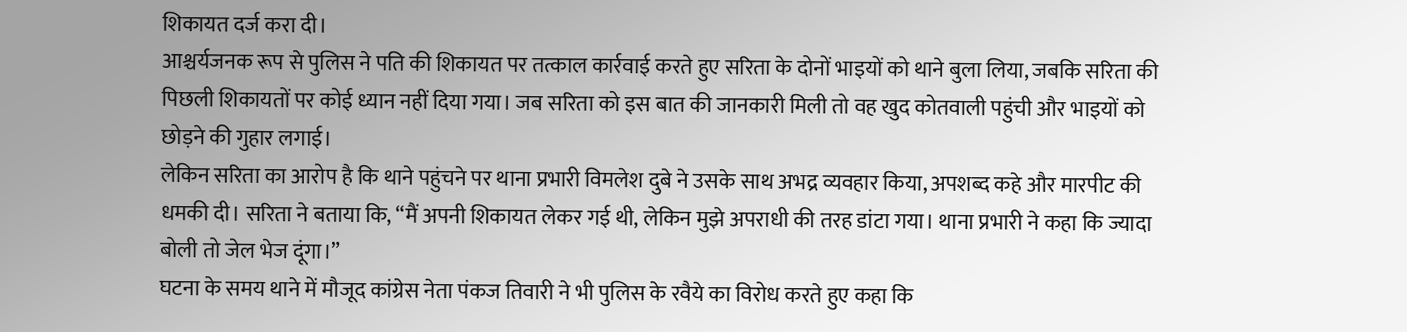शिकायत दर्ज करा दी।
आश्चर्यजनक रूप से पुलिस ने पति की शिकायत पर तत्काल कार्रवाई करते हुए सरिता के दोनों भाइयों को थाने बुला लिया, जबकि सरिता की पिछली शिकायतों पर कोई ध्यान नहीं दिया गया। जब सरिता को इस बात की जानकारी मिली तो वह खुद कोतवाली पहुंची और भाइयों को छोड़ने की गुहार लगाई।
लेकिन सरिता का आरोप है कि थाने पहुंचने पर थाना प्रभारी विमलेश दुबे ने उसके साथ अभद्र व्यवहार किया, अपशब्द कहे और मारपीट की धमकी दी। सरिता ने बताया कि, “मैं अपनी शिकायत लेकर गई थी, लेकिन मुझे अपराधी की तरह डांटा गया। थाना प्रभारी ने कहा कि ज्यादा बोली तो जेल भेज दूंगा।”
घटना के समय थाने में मौजूद कांग्रेस नेता पंकज तिवारी ने भी पुलिस के रवैये का विरोध करते हुए कहा कि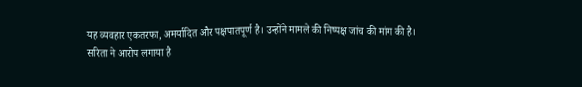यह व्यवहार एकतरफा, अमर्यादित और पक्षपातपूर्ण है। उन्होंने मामले की निष्पक्ष जांच की मांग की है।
सरिता ने आरोप लगाया है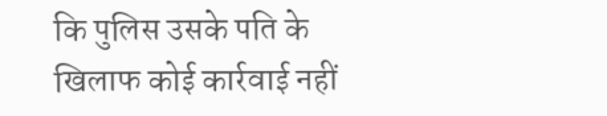कि पुलिस उसके पति के खिलाफ कोई कार्रवाई नहीं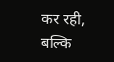कर रही, बल्कि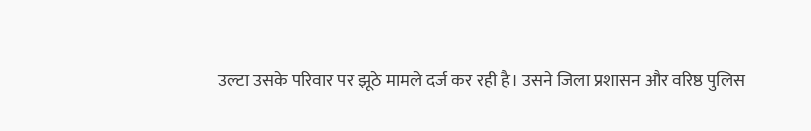उल्टा उसके परिवार पर झूठे मामले दर्ज कर रही है। उसने जिला प्रशासन और वरिष्ठ पुलिस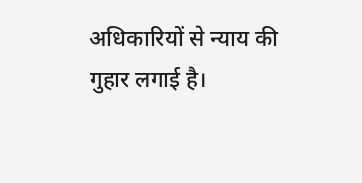अधिकारियों से न्याय की गुहार लगाई है।